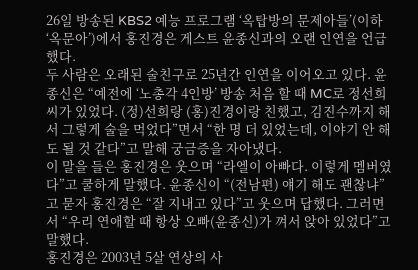26일 방송된 KBS2 예능 프로그램 ‘옥탑방의 문제아들’(이하 ‘옥문아’)에서 홍진경은 게스트 윤종신과의 오랜 인연을 언급했다.
두 사람은 오래된 술친구로 25년간 인연을 이어오고 있다. 윤종신은 “예전에 ‘노총각 4인방’ 방송 처음 할 때 MC로 정선희 씨가 있었다. (정)선희랑 (홍)진경이랑 친했고, 김진수까지 해서 그렇게 술을 먹었다”면서 “한 명 더 있었는데, 이야기 안 해도 될 것 같다”고 말해 궁금증을 자아냈다.
이 말을 들은 홍진경은 웃으며 “라엘이 아빠다. 이렇게 멤버였다”고 쿨하게 말했다. 윤종신이 “(전남편) 얘기 해도 괜찮냐”고 묻자 홍진경은 “잘 지내고 있다”고 웃으며 답했다. 그러면서 “우리 연애할 때 항상 오빠(윤종신)가 껴서 앉아 있었다”고 말했다.
홍진경은 2003년 5살 연상의 사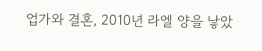업가와 결혼, 2010년 라엘 양을 낳았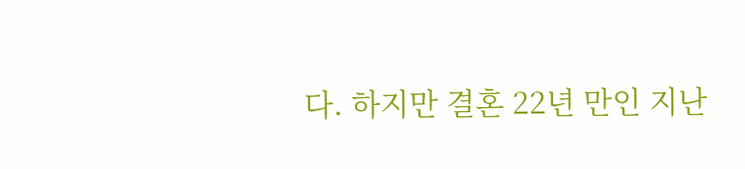다. 하지만 결혼 22년 만인 지난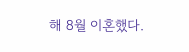해 8월 이혼했다.